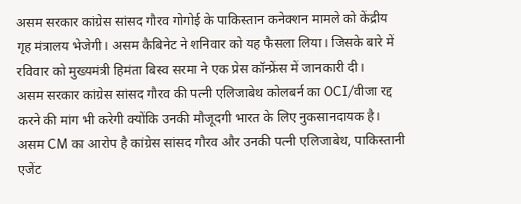असम सरकार कांग्रेस सांसद गौरव गोगोई के पाकिस्तान कनेक्शन मामले को केंद्रीय गृह मंत्रालय भेजेगी। असम कैबिनेट ने शनिवार को यह फैसला लिया। जिसके बारे में रविवार को मुख्यमंत्री हिमंता बिस्व सरमा ने एक प्रेस कॉन्फ्रेंस में जानकारी दी।
असम सरकार कांग्रेस सांसद गौरव की पत्नी एलिजाबेथ कोलबर्न का OCI/वीजा रद्द करने की मांग भी करेगी क्योंकि उनकी मौजूदगी भारत के लिए नुकसानदायक है।
असम CM का आरोप है कांग्रेस सांसद गौरव और उनकी पत्नी एलिजाबेथ, पाकिस्तानी एजेंट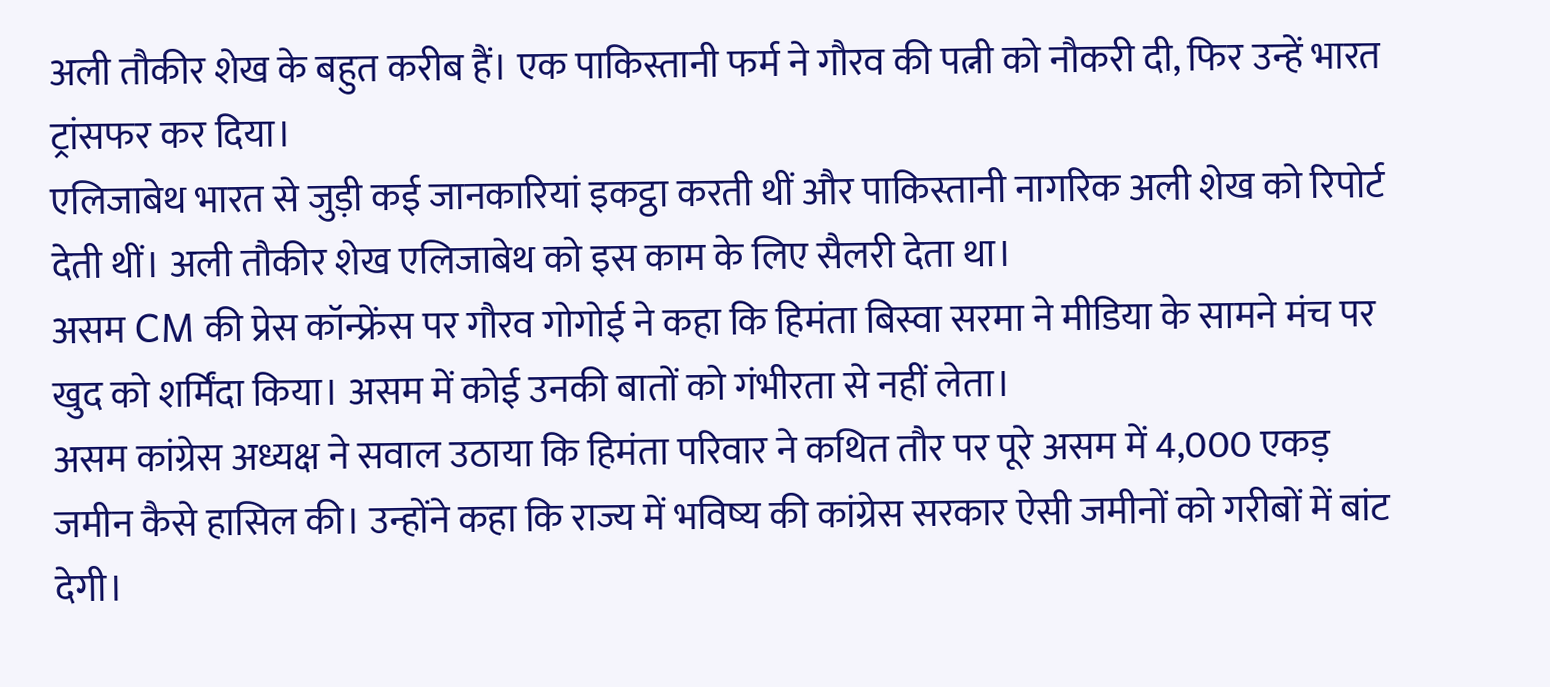अली तौकीर शेख के बहुत करीब हैं। एक पाकिस्तानी फर्म ने गौरव की पत्नी को नौकरी दी, फिर उन्हें भारत ट्रांसफर कर दिया।
एलिजाबेथ भारत से जुड़ी कई जानकारियां इकट्ठा करती थीं और पाकिस्तानी नागरिक अली शेख को रिपोर्ट देती थीं। अली तौकीर शेख एलिजाबेथ को इस काम के लिए सैलरी देता था।
असम CM की प्रेस कॉन्फ्रेंस पर गौरव गोगोई ने कहा कि हिमंता बिस्वा सरमा ने मीडिया के सामने मंच पर खुद को शर्मिंदा किया। असम में कोई उनकी बातों को गंभीरता से नहीं लेता।
असम कांग्रेस अध्यक्ष ने सवाल उठाया कि हिमंता परिवार ने कथित तौर पर पूरे असम में 4,000 एकड़ जमीन कैसे हासिल की। उन्होंने कहा कि राज्य में भविष्य की कांग्रेस सरकार ऐसी जमीनों को गरीबों में बांट देगी।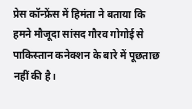प्रेस कॉन्फ्रेंस में हिमंता ने बताया कि हमने मौजूदा सांसद गौरव गोगोई से पाकिस्तान कनेक्शन के बारे में पूछताछ नहीं की है।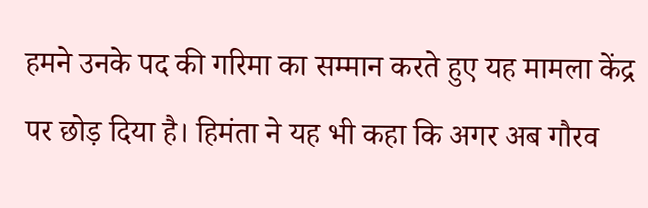हमने उनके पद की गरिमा का सम्मान करते हुए यह मामला केंद्र पर छोड़ दिया है। हिमंता ने यह भी कहा कि अगर अब गौरव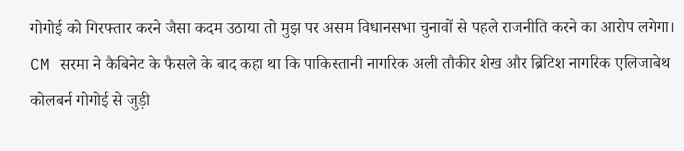गोगोई को गिरफ्तार करने जैसा कदम उठाया तो मुझ पर असम विधानसभा चुनावों से पहले राजनीति करने का आरोप लगेगा।
CM सरमा ने कैबिनेट के फैसले के बाद कहा था कि पाकिस्तानी नागरिक अली तौकीर शेख और ब्रिटिश नागरिक एलिजाबेथ कोलबर्न गोगोई से जुड़ी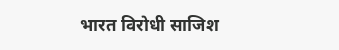भारत विरोधी साजिश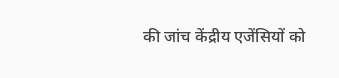की जांच केंद्रीय एजेंसियों को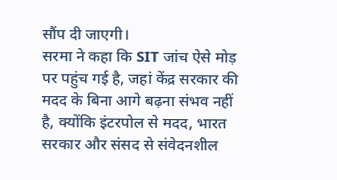सौंप दी जाएगी।
सरमा ने कहा कि SIT जांच ऐसे मोड़ पर पहुंच गई है, जहां केंद्र सरकार की मदद के बिना आगे बढ़ना संभव नहीं है, क्योंकि इंटरपोल से मदद, भारत सरकार और संसद से संवेदनशील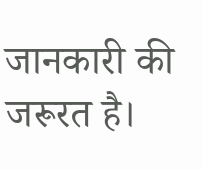जानकारी की जरूरत है।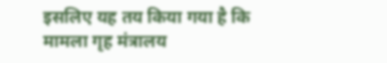इसलिए यह तय किया गया है कि मामला गृह मंत्रालय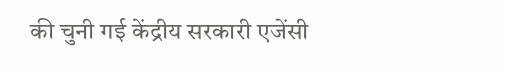की चुनी गई केंद्रीय सरकारी एजेंसी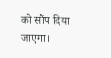को सौंप दिया जाएगा।